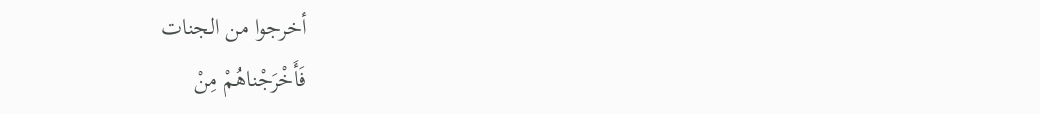أخرجوا من الجنات
فَأَخْرَجْناهُمْ مِنْ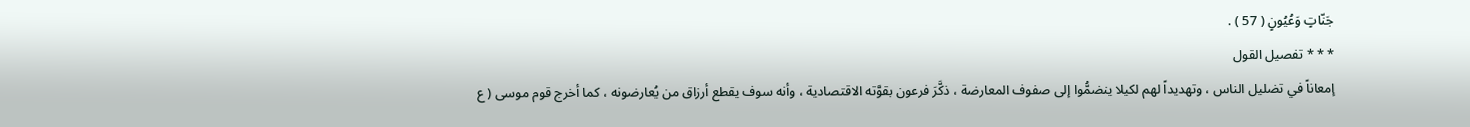جَنّاتٍ وَعُيُونٍ ( 57 ) .
* * * تفصيل القول
إمعاناً في تضليل الناس ، وتهديداً لهم لكيلا ينضمُّوا إلى صفوف المعارضة ، ذكَّرَ فرعون بقوَّته الاقتصادية ، وأنه سوف يقطع أرزاق من يُعارضونه ، كما أخرج قوم موسى ( ع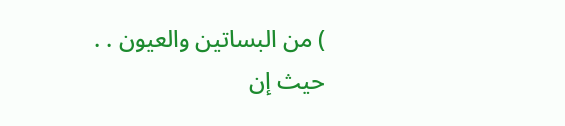) من البساتين والعيون . . حيث إن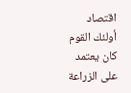اقتصاد أولئك القوم كان يعتمد على الزراعة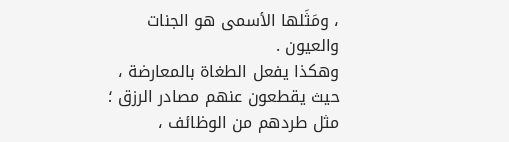، ومَثَلها الأسمى هو الجنات والعيون .
وهكذا يفعل الطغاة بالمعارضة ، حيث يقطعون عنهم مصادر الرزق ؛ مثل طردهم من الوظائف ،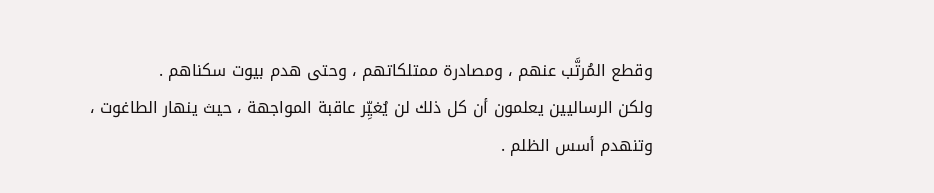وقطع المُرتَّب عنهم ، ومصادرة ممتلكاتهم ، وحتى هدم بيوت سكناهم .
ولكن الرساليين يعلمون أن كل ذلك لن يُغيِّر عاقبة المواجهة ، حيث ينهار الطاغوت ، وتنهدم أسس الظلم .